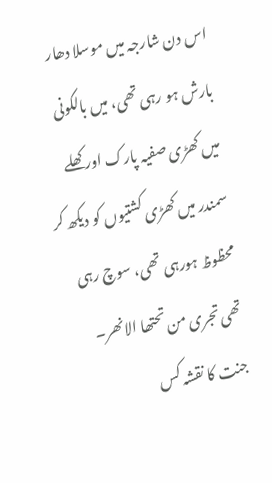اس دن شارجہ میں موسلا دھار بارش ہو رہی تھی، میں بالکونی میں کھڑی صفیہ پارک اور کھلے سمندر میں کھڑی کشتیوں کو دیکھ کر محظوظ ہورہی تھی، سوچ رہی تھی تجری من تحتھا الانھر۔ جنت کا نقشہ کس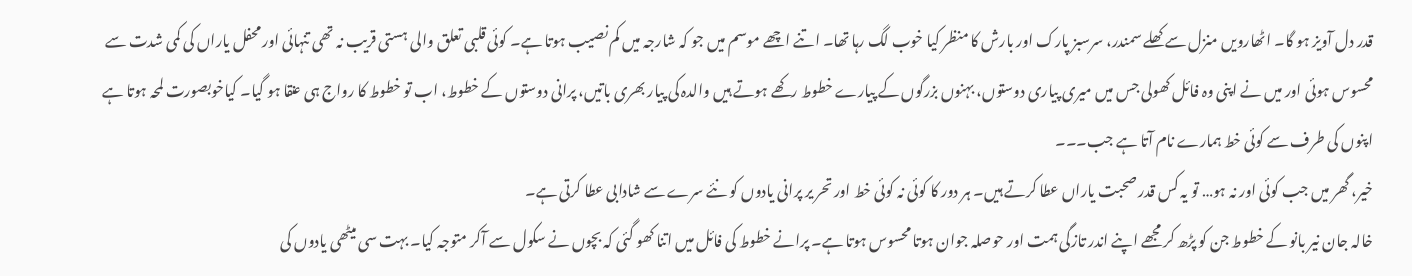قدر دل آویز ہو گا۔ اٹھارویں منزل سے کھلے سمندر، سرسبز پارک اور بارش کا منظر کیا خوب لگ رہا تھا۔ اتنے اچھے موسم میں جو کہ شارجہ میں کم نصیب ہوتا ہے۔ کوئی قلبی تعلق والی ہستی قریب نہ تھی تنہائی اور محفل یاراں کی کمی شدت سے محسوس ہوئی اور میں نے اپنی وہ فائل کھولی جس میں میری پیاری دوستوں، بہنوں بزرگوں کے پیارے خطوط رکھے ہوتے ہیں والدہ کی پیار بھری باتیں، پرانی دوستوں کے خطوط، اب تو خطوط کا رواج ہی عنقا ہو گیا۔ کیاخوبصورت لمحہ ہوتا ہے اپنوں کی طرف سے کوئی خط ہمارے نام آتا ہے جب۔۔۔
خیر، گھر میں جب کوئی اور نہ ہو… تو یہ کس قدر صحبت یاراں عطا کرتے ہیں۔ ہر دور کا کوئی نہ کوئی خط اور تحر یر پرانی یادوں کو نئے سرے سے شادابی عطا کرتی ہے۔
خالہ جان نیر بانو کے خطوط جن کو پڑھ کر مجھے اپنے اندر تازگی ہمت اور حوصلہ جوان ہوتا محسوس ہوتا ہے۔ پرانے خطوط کی فائل میں اتنا کھو گئی کہ بچوں نے سکول سے آکر متوجہ کیا۔ بہت سی میٹھی یادوں کی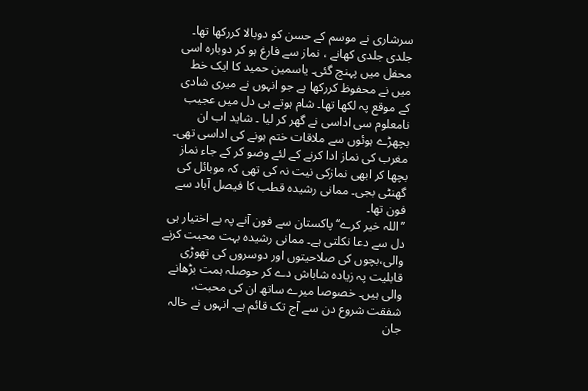سرشاری نے موسم کے حسن کو دوبالا کررکھا تھا۔ جلدی جلدی کھانے ، نماز سے فارغ ہو کر دوبارہ اسی محفل میں پہنچ گئی۔ یاسمین حمید کا ایک خط میں نے محفوظ کررکھا ہے جو انہوں نے میری شادی کے موقع پہ لکھا تھا۔ شام ہوتے ہی دل میں عجیب نامعلوم سی اداسی نے گھر کر لیا ۔ شاید اب ان بچھڑے ہوئوں سے ملاقات ختم ہونے کی اداسی تھی۔ مغرب کی نماز ادا کرنے کے لئے وضو کر کے جاء نماز بچھا کر ابھی نمازکی نیت نہ کی تھی کہ موبائل کی گھنٹی بجی۔ ممانی رشیدہ قطب کا فیصل آباد سے فون تھا۔
’’اللہ خیر کرے‘‘پاکستان سے فون آنے پہ بے اختیار ہی دل سے دعا نکلتی ہے۔ ممانی رشیدہ بہت محبت کرنے والی،بچوں کی صلاحیتوں اور دوسروں کی تھوڑی قابلیت پہ زیادہ شاباش دے کر حوصلہ ہمت بڑھانے والی ہیں۔ خصوصا میرے ساتھ ان کی محبت، شفقت شروع دن سے آج تک قائم ہے۔ انہوں نے خالہ جان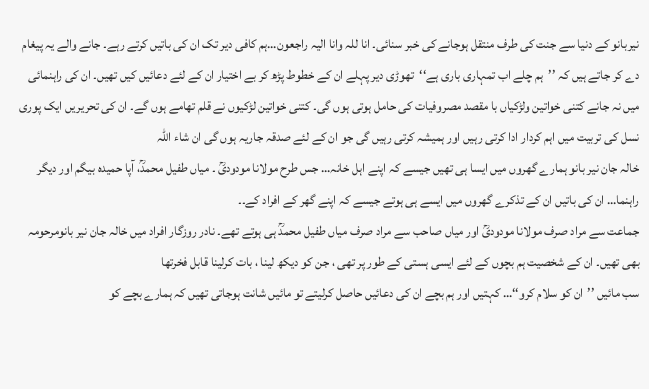نیربانو کے دنیا سے جنت کی طرف منتقل ہوجانے کی خبر سنائی۔ انا للہ وانا الیہ راجعون…ہم کافی دیر تک ان کی باتیں کرتے رہے۔ جانے والے یہ پیغام دے کر جاتے ہیں کہ ’’ہم چلے اب تمہاری باری ہے‘‘تھوڑی دیر پہلے ان کے خطوط پڑھ کر بے اختیار ان کے لئے دعائیں کیں تھیں۔ ان کی راہنمائی میں نہ جانے کتنی خواتین ولڑکیاں با مقصد مصروفیات کی حامل ہوتی ہوں گی۔ کتنی خواتین لڑکیوں نے قلم تھامے ہوں گے۔ ان کی تحریریں ایک پوری نسل کی تربیت میں اہم کردار ادا کرتی رہیں اور ہمیشہ کرتی رہیں گی جو ان کے لئے صدقہ جاریہ ہوں گی ان شاء اللہ
خالہ جان نیر بانو ہمارے گھروں میں ایسا ہی تھیں جیسے کہ اپنے اہل خانہ… جس طرح مولانا مودودیؒ ۔ میاں طفیل محمدؒ، آپا حمیدہ بیگم اور دیگر راہنما… ان کی باتیں ان کے تذکرے گھروں میں ایسے ہی ہوتے جیسے کہ اپنے گھر کے افراد کے۔۔
جماعت سے مراد صرف مولانا مودودیؒ اور میاں صاحب سے مراد صرف میاں طفیل محمدؒ ہی ہوتے تھے۔ نادر روزگار افراد میں خالہ جان نیر بانومرحومہ بھی تھیں۔ ان کے شخصیت ہم بچوں کے لئے ایسی ہستی کے طور پر تھی ، جن کو دیکھ لینا ، بات کرلینا قابل فخرتھا
سب مائیں ’’ان کو سلام کرو‘‘… کہتیں اور ہم بچے ان کی دعائیں حاصل کرلیتے تو مائیں شانت ہوجاتی تھیں کہ ہمارے بچے کو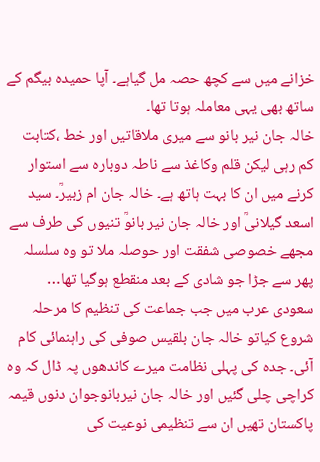خزانے میں سے کچھ حصہ مل گیاہے۔ آپا حمیدہ بیگم کے ساتھ بھی یہی معاملہ ہوتا تھا۔
خالہ جان نیر بانو سے میری ملاقاتیں اور خط ،کتابت کم رہی لیکن قلم وکاغذ سے ناطہ دوبارہ سے استوار کرنے میں ان کا بہت ہاتھ ہے۔ خالہ جان ام زبیرؒ۔ سید اسعد گیلانیؒ اور خالہ جان نیر بانوؒ تنیوں کی طرف سے مجھے خصوصی شفقت اور حوصلہ ملا تو وہ سلسلہ پھر سے جڑا جو شادی کے بعد منقطع ہوگیا تھا… سعودی عرب میں جب جماعت کی تنظیم کا مرحلہ شروع کیاتو خالہ جان بلقیس صوفی کی راہنمائی کام آئی۔ جدہ کی پہلی نظامت میرے کاندھوں پہ ڈال کہ وہ کراچی چلی گئیں اور خالہ جان نیربانوجوان دنوں قیمہ پاکستان تھیں ان سے تنظیمی نوعیت کی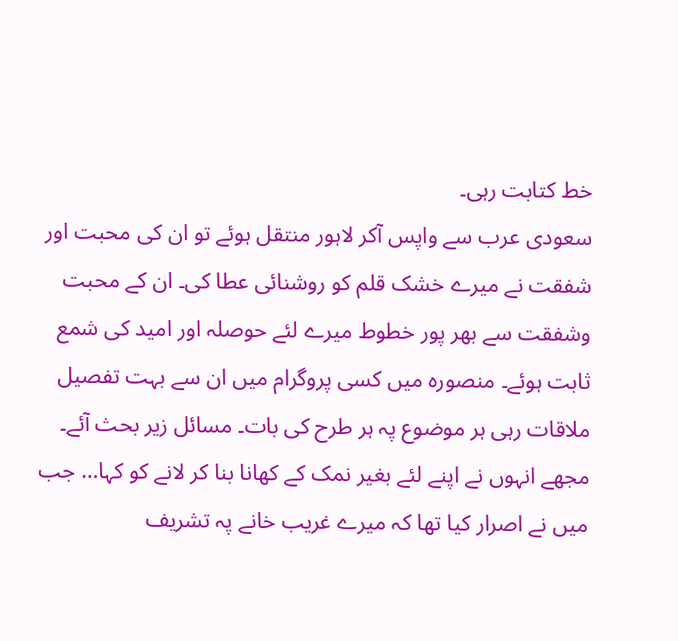خط کتابت رہی۔
سعودی عرب سے واپس آکر لاہور منتقل ہوئے تو ان کی محبت اور شفقت نے میرے خشک قلم کو روشنائی عطا کی۔ ان کے محبت وشفقت سے بھر پور خطوط میرے لئے حوصلہ اور امید کی شمع ثابت ہوئے۔ منصورہ میں کسی پروگرام میں ان سے بہت تفصیل ملاقات رہی ہر موضوع پہ ہر طرح کی بات۔ مسائل زیر بحث آئے۔ مجھے انہوں نے اپنے لئے بغیر نمک کے کھانا بنا کر لانے کو کہا… جب میں نے اصرار کیا تھا کہ میرے غریب خانے پہ تشریف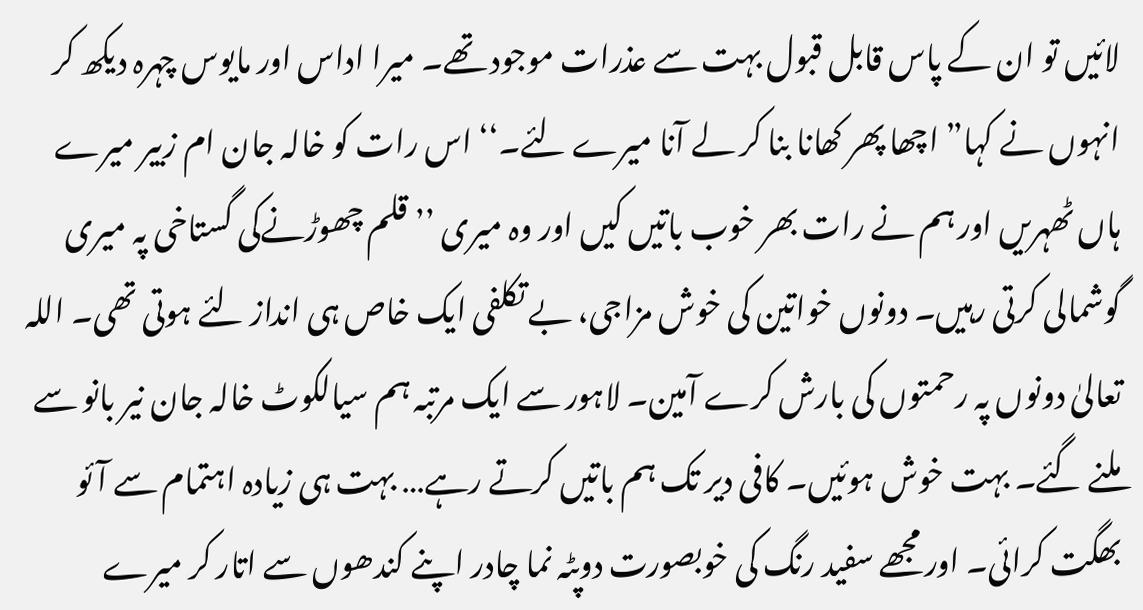لائیں تو ان کے پاس قابل قبول بہت سے عذرات موجود تھے۔ میرا اداس اور مایوس چہرہ دیکھ کر انہوں نے کہا” اچھا پھر کھانا بنا کر لے آنا میرے لئے۔‘‘ اس رات کو خالہ جان ام زبیر میرے ہاں ٹھہریں اور ہم نے رات بھر خوب باتیں کیں اور وہ میری ’’قلم چھوڑنےکی گستاخی پہ میری گوشمالی کرتی رہیں۔ دونوں خواتین کی خوش مزاجی، بے تکلفی ایک خاص ہی انداز لئے ہوتی تھی۔ اللہ تعالیٰ دونوں پہ رحمتوں کی بارش کرے آمین۔ لاہور سے ایک مرتبہ ہم سیالکوٹ خالہ جان نیر بانو سے ملنے گئے۔ بہت خوش ہوئیں۔ کافی دیر تک ہم باتیں کرتے رہے… بہت ہی زیادہ اہتمام سے آئو بھگت کرائی۔ اور مجھے سفید رنگ کی خوبصورت دوپٹہ نما چادر اپنے کندھوں سے اتار کر میرے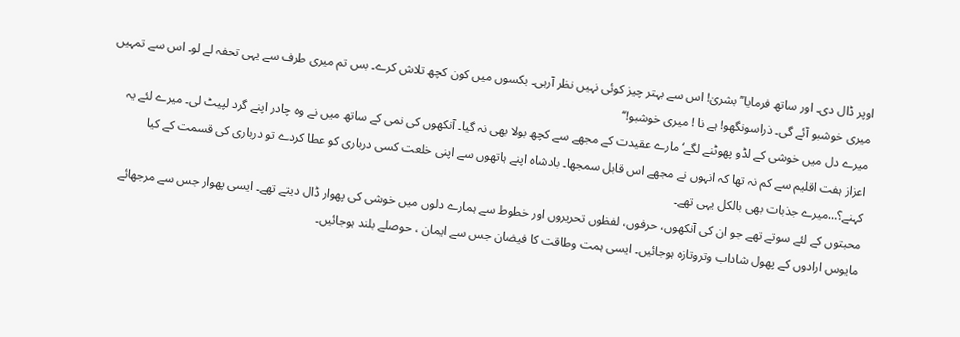اوپر ڈال دی۔ اور ساتھ فرمایا’’بشریٰ! اس سے بہتر چیز کوئی نہیں نظر آرہی۔ بکسوں میں کون کچھ تلاش کرے۔ بس تم میری طرف سے یہی تحفہ لے لو۔ اس سے تمہیں میری خوشبو آئے گی۔ ذراسونگھو! ہے نا ! میری خوشبو!‘‘
میرے دل میں خوشی کے لڈو پھوٹنے لگے‘ مارے عقیدت کے مجھے سے کچھ بولا بھی نہ گیا۔ آنکھوں کی نمی کے ساتھ میں نے وہ چادر اپنے گرد لپیٹ لی۔ میرے لئے یہ اعزاز ہفت اقلیم سے کم نہ تھا کہ انہوں نے مجھے اس قابل سمجھا۔ بادشاہ اپنے ہاتھوں سے اپنی خلعت کسی درباری کو عطا کردے تو درباری کی قسمت کے کیا کہنے؟…میرے جذبات بھی بالکل یہی تھے۔
محبتوں کے لئے سوتے تھے جو ان کی آنکھوں، حرفوں، لفظوں تحریروں اور خطوط سے ہمارے دلوں میں خوشی کی پھوار ڈال دیتے تھے۔ ایسی پھوار جس سے مرجھائے مایوس ارادوں کے پھول شاداب وتروتازہ ہوجائیں۔ ایسی ہمت وطاقت کا فیضان جس سے ایمان ، حوصلے بلند ہوجائیں۔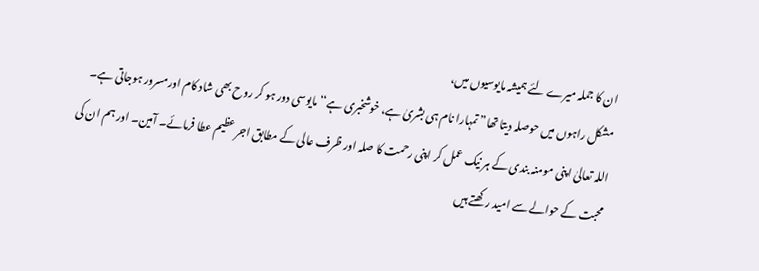ان کا جملہ میرے لئے ہمیشہ مایوسیوں میں،
مشکل راہوں میں حوصلہ دیتا تھا” تمہارا نام ہی بشریٰ ہے، خوشخبری ہے‘‘مایوسی دور ہو کر روح بھی شاد کام اورمسرور ہوجاتی ہے۔
اللہ تعالیٰ اپنی مومنہ بندی کے ہر نیک عمل کر اپنی رحمت کا صلہ اور ظرف عالی کے مطابق اجر عظیم عطا فرمائے۔ آمین۔ اور ہم ان کی محبت کے حوالے سے امید رکھتے ہیں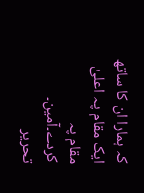کہ ہمارا ان کا ساتھ ایک مقام پہ اعلیٰ مقام پہ کردے۔آمین۔
تحریر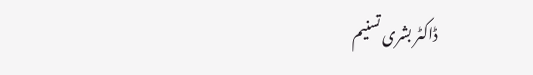ڈاکٹر بشری تسنیم